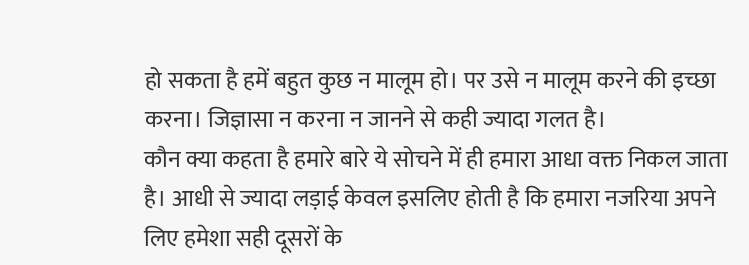हो सकता है हमें बहुत कुछ न मालूम हो। पर उसे न मालूम करने की इच्छा करना। जिज्ञासा न करना न जानने से कही ज्यादा गलत है।
कौन क्या कहता है हमारे बारे ये सोचने में ही हमारा आधा वक्त निकल जाता है। आधी से ज्यादा लड़ाई केवल इसलिए होती है कि हमारा नजरिया अपने लिए हमेशा सही दूसरों के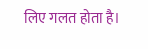लिए गलत होता है।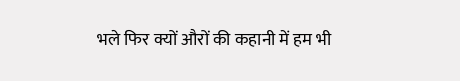भले फिर क्यों औरों की कहानी में हम भी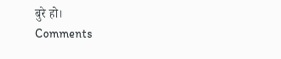बुरे हो।
Comments